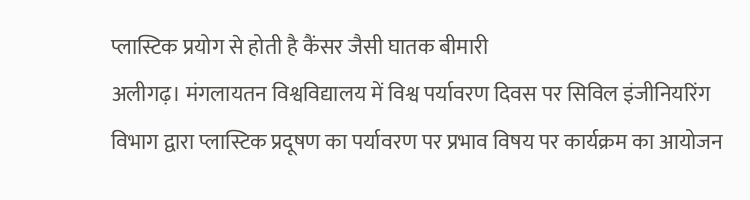प्लास्टिक प्रयोग से होती है कैंसर जैसी घातक बीमारी
अलीगढ़। मंगलायतन विश्वविद्यालय में विश्व पर्यावरण दिवस पर सिविल इंजीनियरिंग विभाग द्वारा प्लास्टिक प्रदूषण का पर्यावरण पर प्रभाव विषय पर कार्यक्रम का आयोजन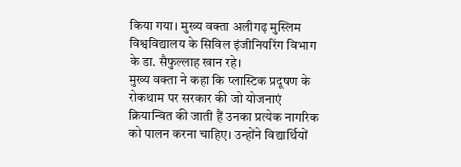किया गया। मुख्य वक्ता अलीगढ़ मुस्लिम विश्वविद्यालय के सिविल इंजीनियरिंग विभाग के डा. सैफुल्लाह खान रहे।
मुख्य वक्ता ने कहा कि प्लास्टिक प्रदूषण के रोकथाम पर सरकार की जो योजनाएं क्रियान्वित की जाती हैं उनका प्रत्येक नागरिक को पालन करना चाहिए। उन्होंने विद्यार्थियों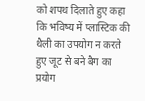को शपथ दिलाते हुए कहा कि भविष्य में प्लास्टिक की थैली का उपयोग न करते हुए जूट से बने बैग का प्रयोग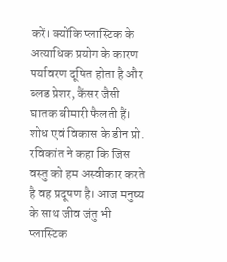करें। क्योंकि प्लास्टिक के अत्याधिक प्रयोग के कारण पर्यावरण दूषित होता है और ब्लड प्रेशर, कैंसर जैसी घातक बीमारी फैलती हैं। शोध एवं विकास के डीन प्रो. रविकांत ने कहा कि जिस वस्तु को हम अस्वीकार करते है वह प्रदूषण है। आज मनुष्य के साथ जीव जंतु भी प्लास्टिक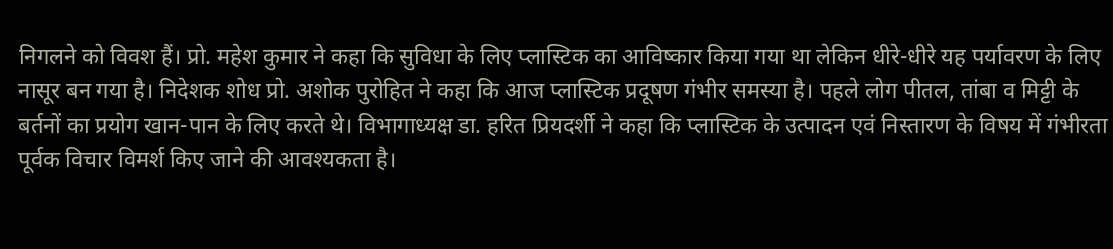निगलने को विवश हैं। प्रो. महेश कुमार ने कहा कि सुविधा के लिए प्लास्टिक का आविष्कार किया गया था लेकिन धीरे-धीरे यह पर्यावरण के लिए नासूर बन गया है। निदेशक शोध प्रो. अशोक पुरोहित ने कहा कि आज प्लास्टिक प्रदूषण गंभीर समस्या है। पहले लोग पीतल, तांबा व मिट्टी के बर्तनों का प्रयोग खान-पान के लिए करते थे। विभागाध्यक्ष डा. हरित प्रियदर्शी ने कहा कि प्लास्टिक के उत्पादन एवं निस्तारण के विषय में गंभीरता पूर्वक विचार विमर्श किए जाने की आवश्यकता है।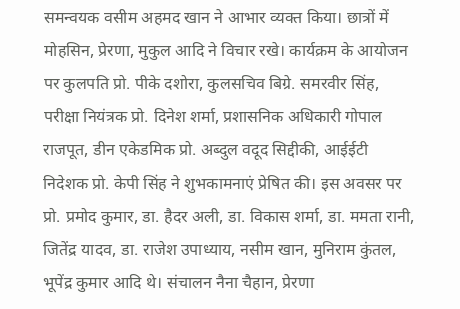समन्वयक वसीम अहमद खान ने आभार व्यक्त किया। छात्रों में मोहसिन, प्रेरणा, मुकुल आदि ने विचार रखे। कार्यक्रम के आयोजन पर कुलपति प्रो. पीके दशोरा, कुलसचिव बिग्रे. समरवीर सिंह, परीक्षा नियंत्रक प्रो. दिनेश शर्मा, प्रशासनिक अधिकारी गोपाल राजपूत, डीन एकेडमिक प्रो. अब्दुल वदूद सिद्दीकी, आईईटी निदेशक प्रो. केपी सिंह ने शुभकामनाएं प्रेषित की। इस अवसर पर प्रो. प्रमोद कुमार, डा. हैदर अली, डा. विकास शर्मा, डा. ममता रानी, जितेंद्र यादव, डा. राजेश उपाध्याय, नसीम खान, मुनिराम कुंतल, भूपेंद्र कुमार आदि थे। संचालन नैना चैहान, प्रेरणा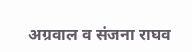अग्रवाल व संजना राघव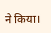ने किया।